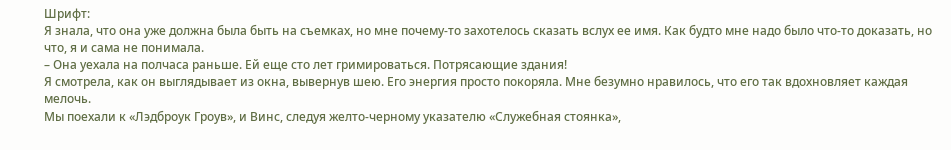Шрифт:
Я знала, что она уже должна была быть на съемках, но мне почему-то захотелось сказать вслух ее имя. Как будто мне надо было что-то доказать, но что, я и сама не понимала.
– Она уехала на полчаса раньше. Ей еще сто лет гримироваться. Потрясающие здания!
Я смотрела, как он выглядывает из окна, вывернув шею. Его энергия просто покоряла. Мне безумно нравилось, что его так вдохновляет каждая мелочь.
Мы поехали к «Лэдброук Гроув», и Винс, следуя желто-черному указателю «Служебная стоянка»,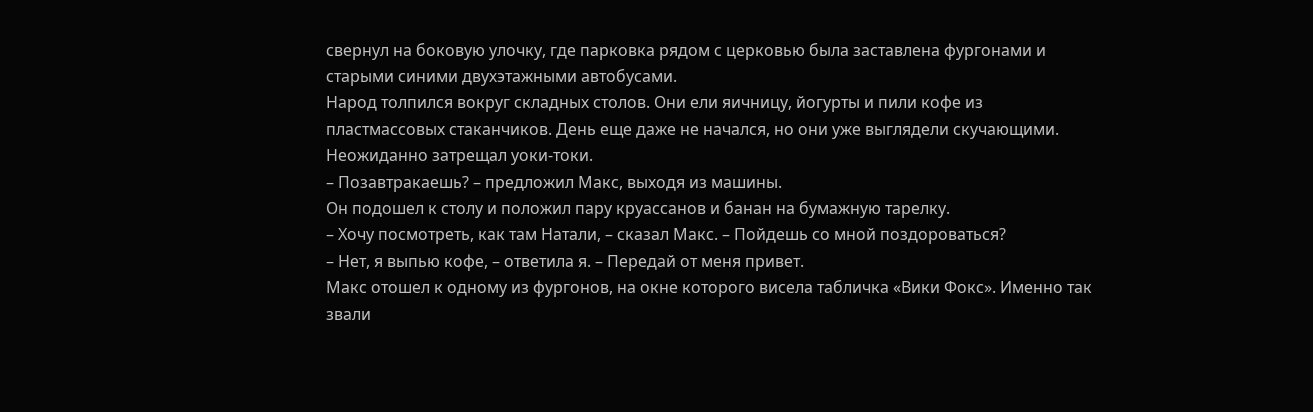свернул на боковую улочку, где парковка рядом с церковью была заставлена фургонами и старыми синими двухэтажными автобусами.
Народ толпился вокруг складных столов. Они ели яичницу, йогурты и пили кофе из пластмассовых стаканчиков. День еще даже не начался, но они уже выглядели скучающими. Неожиданно затрещал уоки-токи.
– Позавтракаешь? – предложил Макс, выходя из машины.
Он подошел к столу и положил пару круассанов и банан на бумажную тарелку.
– Хочу посмотреть, как там Натали, – сказал Макс. – Пойдешь со мной поздороваться?
– Нет, я выпью кофе, – ответила я. – Передай от меня привет.
Макс отошел к одному из фургонов, на окне которого висела табличка «Вики Фокс». Именно так звали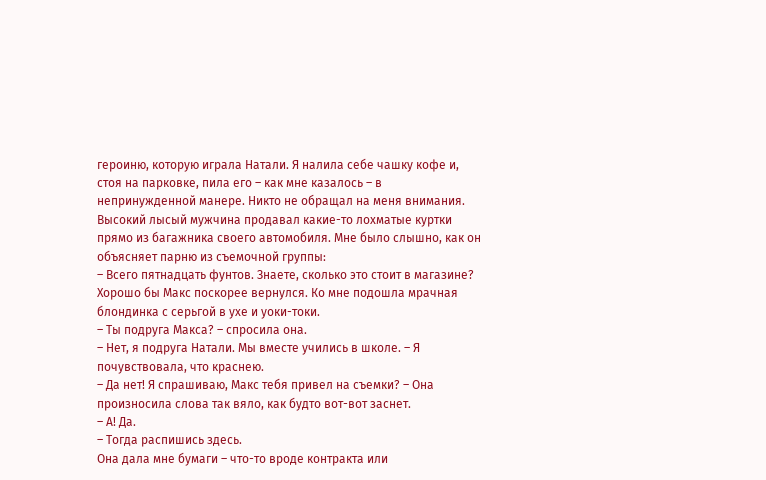героиню, которую играла Натали. Я налила себе чашку кофе и, стоя на парковке, пила его – как мне казалось – в непринужденной манере. Никто не обращал на меня внимания. Высокий лысый мужчина продавал какие-то лохматые куртки прямо из багажника своего автомобиля. Мне было слышно, как он объясняет парню из съемочной группы:
– Всего пятнадцать фунтов. Знаете, сколько это стоит в магазине?
Хорошо бы Макс поскорее вернулся. Ко мне подошла мрачная блондинка с серьгой в ухе и уоки-токи.
– Ты подруга Макса? – спросила она.
– Нет, я подруга Натали. Мы вместе учились в школе. – Я почувствовала, что краснею.
– Да нет! Я спрашиваю, Макс тебя привел на съемки? – Она произносила слова так вяло, как будто вот-вот заснет.
– А! Да.
– Тогда распишись здесь.
Она дала мне бумаги – что-то вроде контракта или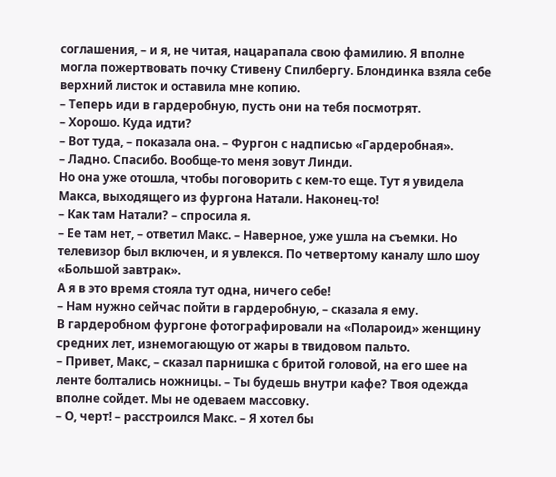соглашения, – и я, не читая, нацарапала свою фамилию. Я вполне могла пожертвовать почку Стивену Спилбергу. Блондинка взяла себе верхний листок и оставила мне копию.
– Теперь иди в гардеробную, пусть они на тебя посмотрят.
– Хорошо. Куда идти?
– Вот туда, – показала она. – Фургон с надписью «Гардеробная».
– Ладно. Спасибо. Вообще-то меня зовут Линди.
Но она уже отошла, чтобы поговорить с кем-то еще. Тут я увидела Макса, выходящего из фургона Натали. Наконец-то!
– Как там Натали? – спросила я.
– Ее там нет, – ответил Макс. – Наверное, уже ушла на съемки. Но телевизор был включен, и я увлекся. По четвертому каналу шло шоу «Большой завтрак».
А я в это время стояла тут одна, ничего себе!
– Нам нужно сейчас пойти в гардеробную, – сказала я ему.
В гардеробном фургоне фотографировали на «Полароид» женщину средних лет, изнемогающую от жары в твидовом пальто.
– Привет, Макс, – сказал парнишка с бритой головой, на его шее на ленте болтались ножницы. – Ты будешь внутри кафе? Твоя одежда вполне сойдет. Мы не одеваем массовку.
– О, черт! – расстроился Макс. – Я хотел бы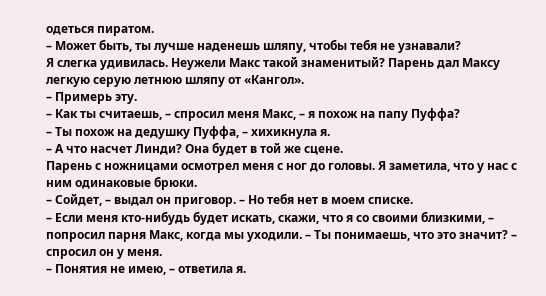одеться пиратом.
– Может быть, ты лучше наденешь шляпу, чтобы тебя не узнавали?
Я слегка удивилась. Неужели Макс такой знаменитый? Парень дал Максу легкую серую летнюю шляпу от «Кангол».
– Примерь эту.
– Как ты считаешь, – спросил меня Макс, – я похож на папу Пуффа?
– Ты похож на дедушку Пуффа, – хихикнула я.
– А что насчет Линди? Она будет в той же сцене.
Парень с ножницами осмотрел меня с ног до головы. Я заметила, что у нас с ним одинаковые брюки.
– Сойдет, – выдал он приговор. – Но тебя нет в моем списке.
– Если меня кто-нибудь будет искать, скажи, что я со своими близкими, – попросил парня Макс, когда мы уходили. – Ты понимаешь, что это значит? – спросил он у меня.
– Понятия не имею, – ответила я.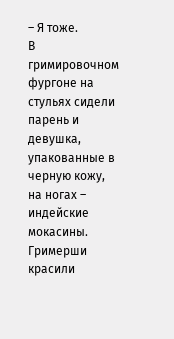– Я тоже.
В гримировочном фургоне на стульях сидели парень и девушка, упакованные в черную кожу, на ногах – индейские мокасины. Гримерши красили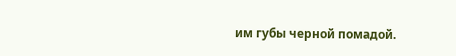им губы черной помадой.